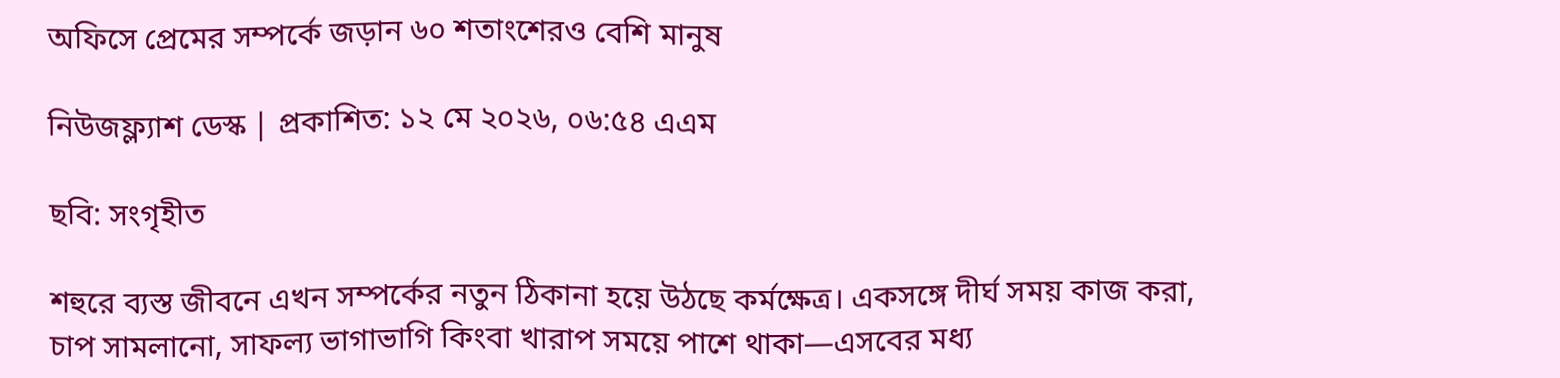অফিসে প্রেমের সম্পর্কে জড়ান ৬০ শতাংশেরও বেশি মানুষ

নিউজফ্ল্যাশ ডেস্ক | প্রকাশিত: ১২ মে ২০২৬, ০৬:৫৪ এএম

ছবি: সংগৃহীত

শহুরে ব্যস্ত জীবনে এখন সম্পর্কের নতুন ঠিকানা হয়ে উঠছে কর্মক্ষেত্র। একসঙ্গে দীর্ঘ সময় কাজ করা, চাপ সামলানো, সাফল্য ভাগাভাগি কিংবা খারাপ সময়ে পাশে থাকা—এসবের মধ্য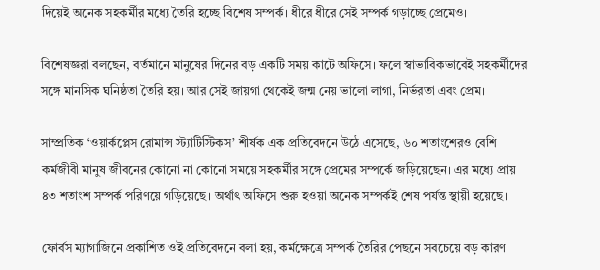দিয়েই অনেক সহকর্মীর মধ্যে তৈরি হচ্ছে বিশেষ সম্পর্ক। ধীরে ধীরে সেই সম্পর্ক গড়াচ্ছে প্রেমেও।

বিশেষজ্ঞরা বলছেন, বর্তমানে মানুষের দিনের বড় একটি সময় কাটে অফিসে। ফলে স্বাভাবিকভাবেই সহকর্মীদের সঙ্গে মানসিক ঘনিষ্ঠতা তৈরি হয়। আর সেই জায়গা থেকেই জন্ম নেয় ভালো লাগা, নির্ভরতা এবং প্রেম।

সাম্প্রতিক ‘ওয়ার্কপ্লেস রোমান্স স্ট্যাটিস্টিকস’ শীর্ষক এক প্রতিবেদনে উঠে এসেছে, ৬০ শতাংশেরও বেশি কর্মজীবী মানুষ জীবনের কোনো না কোনো সময়ে সহকর্মীর সঙ্গে প্রেমের সম্পর্কে জড়িয়েছেন। এর মধ্যে প্রায় ৪৩ শতাংশ সম্পর্ক পরিণয়ে গড়িয়েছে। অর্থাৎ অফিসে শুরু হওয়া অনেক সম্পর্কই শেষ পর্যন্ত স্থায়ী হয়েছে।

ফোর্বস ম্যাগাজিনে প্রকাশিত ওই প্রতিবেদনে বলা হয়, কর্মক্ষেত্রে সম্পর্ক তৈরির পেছনে সবচেয়ে বড় কারণ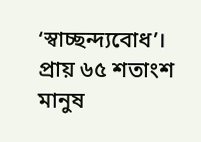‘স্বাচ্ছন্দ্যবোধ’। প্রায় ৬৫ শতাংশ মানুষ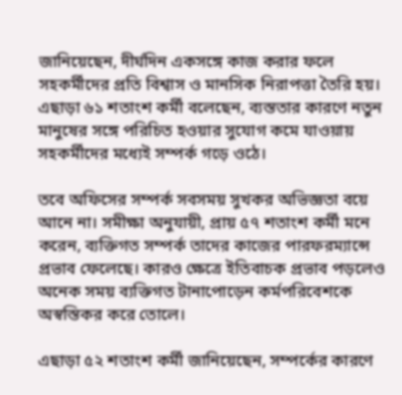জানিয়েছেন, দীর্ঘদিন একসঙ্গে কাজ করার ফলে সহকর্মীদের প্রতি বিশ্বাস ও মানসিক নিরাপত্তা তৈরি হয়। এছাড়া ৬১ শতাংশ কর্মী বলেছেন, ব্যস্ততার কারণে নতুন মানুষের সঙ্গে পরিচিত হওয়ার সুযোগ কমে যাওয়ায় সহকর্মীদের মধ্যেই সম্পর্ক গড়ে ওঠে।

তবে অফিসের সম্পর্ক সবসময় সুখকর অভিজ্ঞতা বয়ে আনে না। সমীক্ষা অনুযায়ী, প্রায় ৫৭ শতাংশ কর্মী মনে করেন, ব্যক্তিগত সম্পর্ক তাদের কাজের পারফরম্যান্সে প্রভাব ফেলেছে। কারও ক্ষেত্রে ইতিবাচক প্রভাব পড়লেও অনেক সময় ব্যক্তিগত টানাপোড়েন কর্মপরিবেশকে অস্বস্তিকর করে তোলে।

এছাড়া ৫২ শতাংশ কর্মী জানিয়েছেন, সম্পর্কের কারণে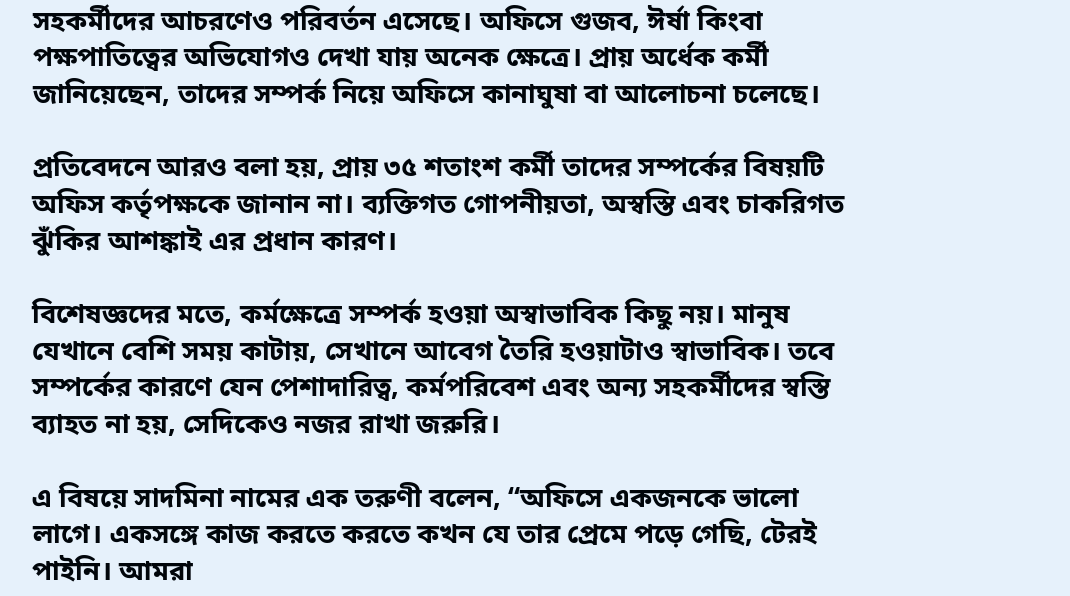সহকর্মীদের আচরণেও পরিবর্তন এসেছে। অফিসে গুজব, ঈর্ষা কিংবা পক্ষপাতিত্বের অভিযোগও দেখা যায় অনেক ক্ষেত্রে। প্রায় অর্ধেক কর্মী জানিয়েছেন, তাদের সম্পর্ক নিয়ে অফিসে কানাঘুষা বা আলোচনা চলেছে।

প্রতিবেদনে আরও বলা হয়, প্রায় ৩৫ শতাংশ কর্মী তাদের সম্পর্কের বিষয়টি অফিস কর্তৃপক্ষকে জানান না। ব্যক্তিগত গোপনীয়তা, অস্বস্তি এবং চাকরিগত ঝুঁকির আশঙ্কাই এর প্রধান কারণ।

বিশেষজ্ঞদের মতে, কর্মক্ষেত্রে সম্পর্ক হওয়া অস্বাভাবিক কিছু নয়। মানুষ যেখানে বেশি সময় কাটায়, সেখানে আবেগ তৈরি হওয়াটাও স্বাভাবিক। তবে সম্পর্কের কারণে যেন পেশাদারিত্ব, কর্মপরিবেশ এবং অন্য সহকর্মীদের স্বস্তি ব্যাহত না হয়, সেদিকেও নজর রাখা জরুরি।

এ বিষয়ে সাদমিনা নামের এক তরুণী বলেন, “অফিসে একজনকে ভালো লাগে। একসঙ্গে কাজ করতে করতে কখন যে তার প্রেমে পড়ে গেছি, টেরই পাইনি। আমরা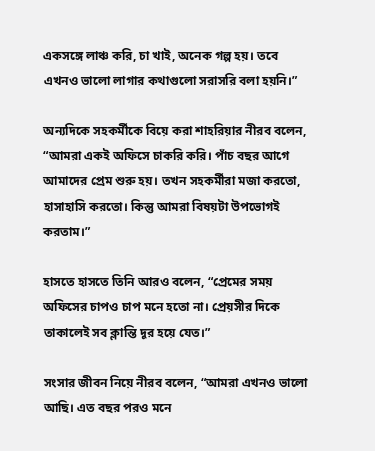একসঙ্গে লাঞ্চ করি, চা খাই, অনেক গল্প হয়। তবে এখনও ভালো লাগার কথাগুলো সরাসরি বলা হয়নি।”

অন্যদিকে সহকর্মীকে বিয়ে করা শাহরিয়ার নীরব বলেন, “আমরা একই অফিসে চাকরি করি। পাঁচ বছর আগে আমাদের প্রেম শুরু হয়। তখন সহকর্মীরা মজা করতো, হাসাহাসি করতো। কিন্তু আমরা বিষয়টা উপভোগই করতাম।”

হাসতে হাসতে তিনি আরও বলেন, “প্রেমের সময় অফিসের চাপও চাপ মনে হতো না। প্রেয়সীর দিকে তাকালেই সব ক্লান্তি দূর হয়ে যেত।”

সংসার জীবন নিয়ে নীরব বলেন, “আমরা এখনও ভালো আছি। এত বছর পরও মনে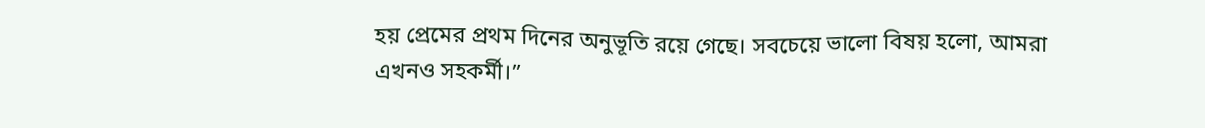হয় প্রেমের প্রথম দিনের অনুভূতি রয়ে গেছে। সবচেয়ে ভালো বিষয় হলো, আমরা এখনও সহকর্মী।”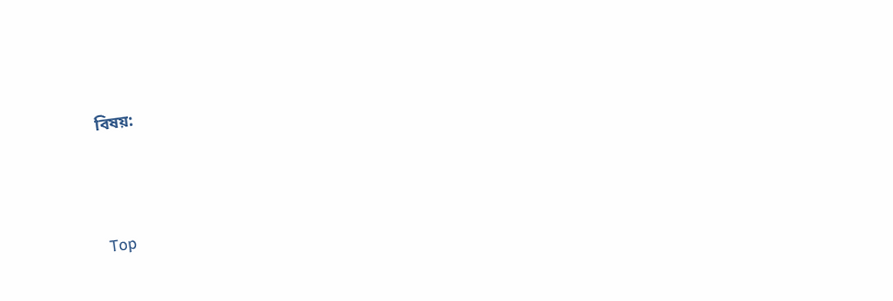বিষয়:



Top